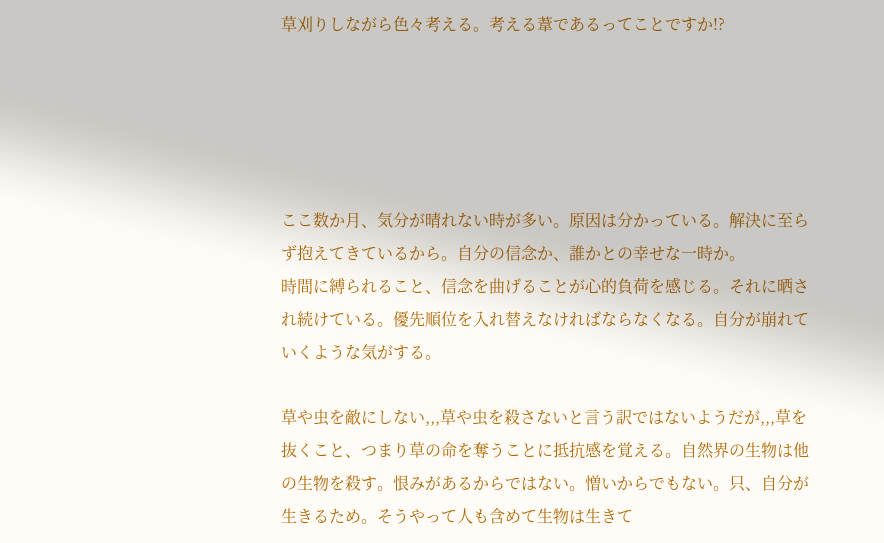草刈りしながら色々考える。考える葦であるってことですか!?





ここ数か月、気分が晴れない時が多い。原因は分かっている。解決に至らず抱えてきているから。自分の信念か、誰かとの幸せな一時か。
時間に縛られること、信念を曲げることが心的負荷を感じる。それに晒され続けている。優先順位を入れ替えなければならなくなる。自分が崩れていくような気がする。

草や虫を敵にしない,,,草や虫を殺さないと言う訳ではないようだが,,,草を抜くこと、つまり草の命を奪うことに抵抗感を覚える。自然界の生物は他の生物を殺す。恨みがあるからではない。憎いからでもない。只、自分が生きるため。そうやって人も含めて生物は生きて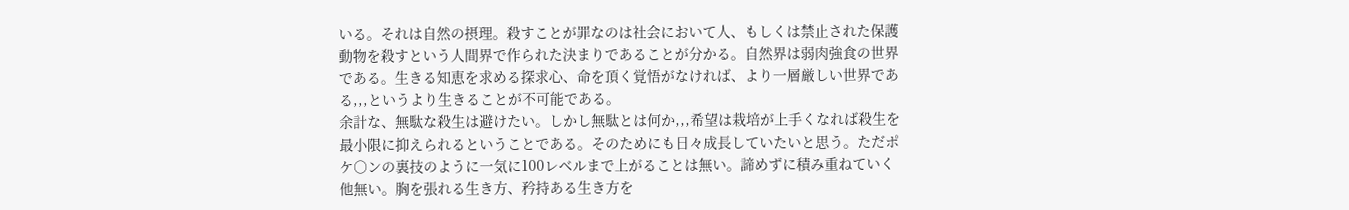いる。それは自然の摂理。殺すことが罪なのは社会において人、もしくは禁止された保護動物を殺すという人間界で作られた決まりであることが分かる。自然界は弱肉強食の世界である。生きる知恵を求める探求心、命を頂く覚悟がなければ、より一層厳しい世界である,,,というより生きることが不可能である。
余計な、無駄な殺生は避けたい。しかし無駄とは何か,,,希望は栽培が上手くなれば殺生を最小限に抑えられるということである。そのためにも日々成長していたいと思う。ただポケ○ンの裏技のように一気に100レベルまで上がることは無い。諦めずに積み重ねていく他無い。胸を張れる生き方、矜持ある生き方を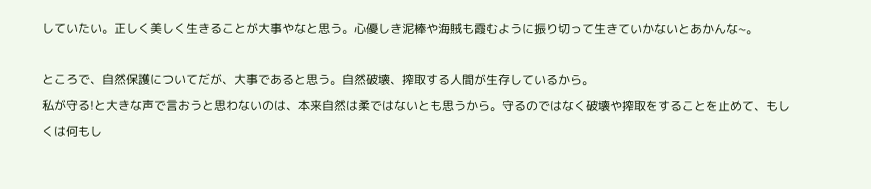していたい。正しく美しく生きることが大事やなと思う。心優しき泥棒や海賊も霞むように振り切って生きていかないとあかんな~。

ところで、自然保護についてだが、大事であると思う。自然破壊、搾取する人間が生存しているから。
私が守る!と大きな声で言おうと思わないのは、本来自然は柔ではないとも思うから。守るのではなく破壊や搾取をすることを止めて、もしくは何もし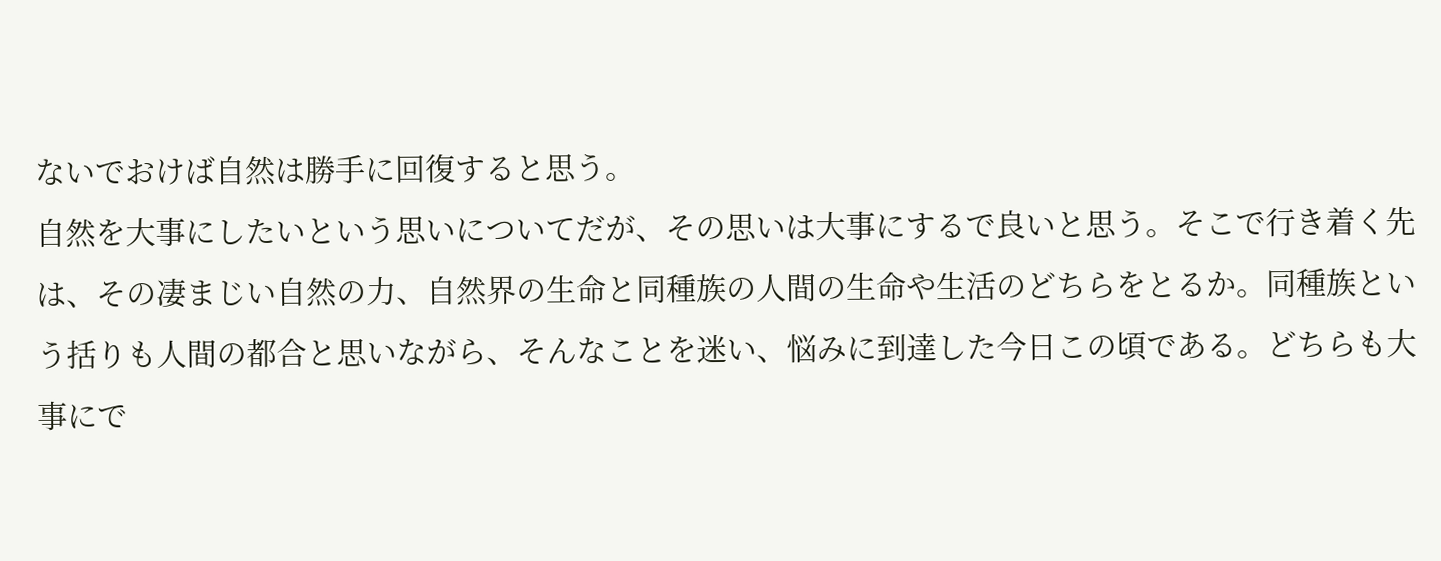ないでおけば自然は勝手に回復すると思う。
自然を大事にしたいという思いについてだが、その思いは大事にするで良いと思う。そこで行き着く先は、その凄まじい自然の力、自然界の生命と同種族の人間の生命や生活のどちらをとるか。同種族という括りも人間の都合と思いながら、そんなことを迷い、悩みに到達した今日この頃である。どちらも大事にで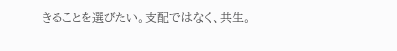きることを選びたい。支配ではなく、共生。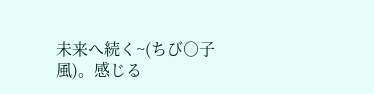未来へ続く~(ちび○子風)。感じる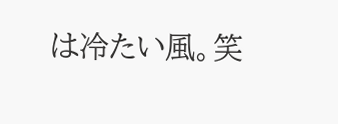は冷たい風。笑